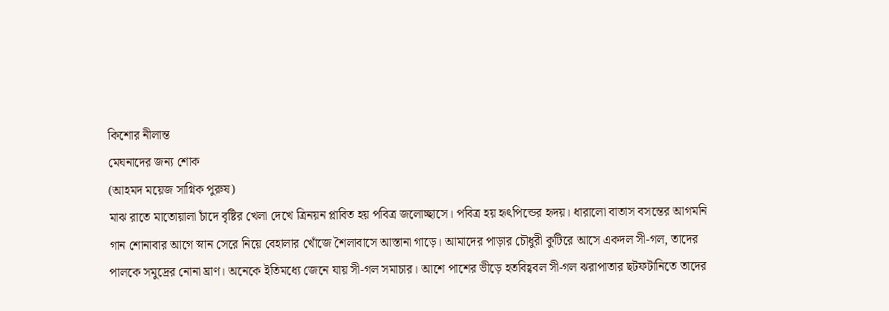কিশোর নীলান্ত
মেঘনাদের জন্য শোক
(আহমদ ময়েজ সাগ্নিক পুরুষ)
মাঝ রাতে মাতোয়ালা চাঁদে বৃষ্টির খেলা দেখে ত্রিনয়ন প্লাবিত হয় পবিত্র জলোচ্ছাসে। পবিত্র হয় হৃৎপিন্ডের হৃদয়। ধারালো বাতাস বসন্তের আগমনি গান শোনাবার আগে স্নান সেরে নিয়ে বেহালার খোঁজে শৈলাবাসে আস্তানা গাড়ে। আমাদের পাড়ার চৌধুরী কুটিরে আসে একদল সী-গল, তাদের পালকে সমুদ্রের নোনা ঘ্রাণ। অনেকে ইতিমধ্যে জেনে যায় সী-গল সমাচার। আশে পাশের ভীড়ে হতবিহ্ববল সী-গল ঝরাপাতার ছটফটানিতে তাদের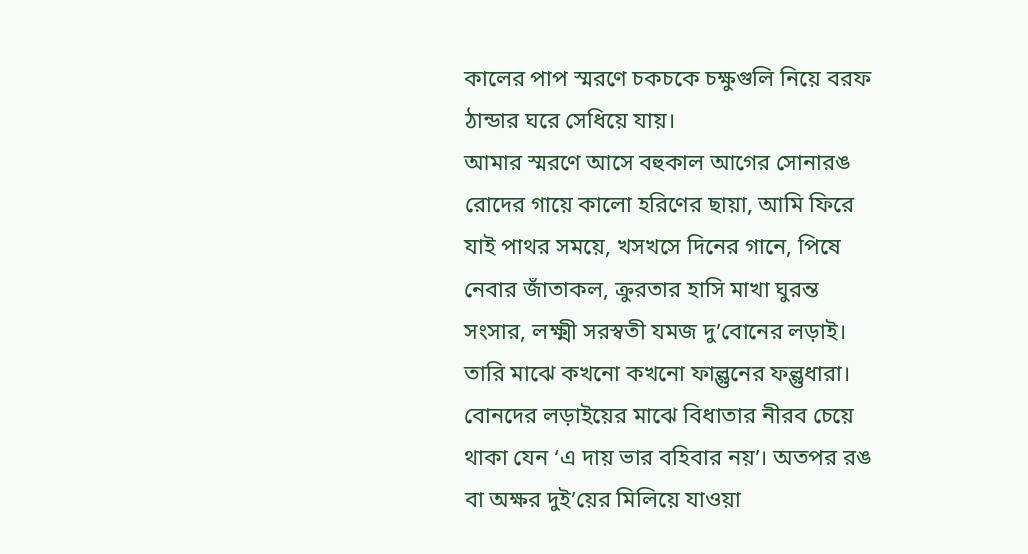কালের পাপ স্মরণে চকচকে চক্ষুগুলি নিয়ে বরফ ঠান্ডার ঘরে সেধিয়ে যায়।
আমার স্মরণে আসে বহুকাল আগের সোনারঙ রোদের গায়ে কালো হরিণের ছায়া, আমি ফিরে যাই পাথর সময়ে, খসখসে দিনের গানে, পিষে নেবার জাঁতাকল, ক্রুরতার হাসি মাখা ঘুরন্ত সংসার, লক্ষ্মী সরস্বতী যমজ দু’বোনের লড়াই। তারি মাঝে কখনো কখনো ফাল্গুনের ফল্গুধারা। বোনদের লড়াইয়ের মাঝে বিধাতার নীরব চেয়ে থাকা যেন ‘এ দায় ভার বহিবার নয়’। অতপর রঙ বা অক্ষর দুই’য়ের মিলিয়ে যাওয়া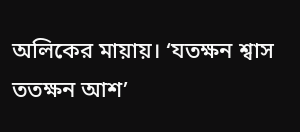অলিকের মায়ায়। ‘যতক্ষন শ্বাস ততক্ষন আশ’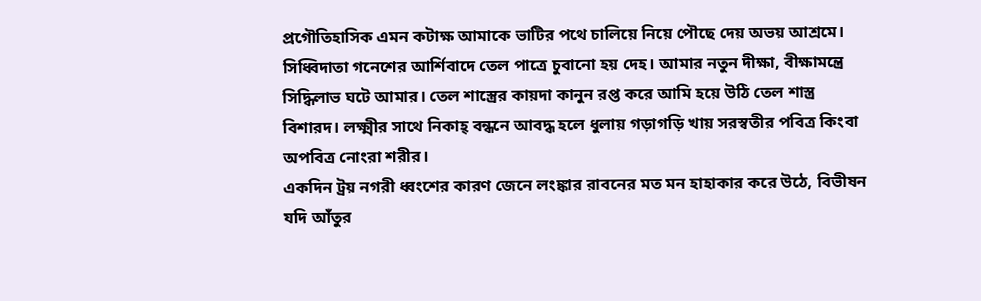প্রগৌতিহাসিক এমন কটাক্ষ আমাকে ভাটির পথে চালিয়ে নিয়ে পৌছে দেয় অভয় আশ্রমে। সিধ্বিদাতা গনেশের আর্শিবাদে তেল পাত্রে চুবানো হয় দেহ। আমার নতুন দীক্ষা, বীক্ষামন্ত্রে সিদ্ধিলাভ ঘটে আমার। তেল শাস্ত্রের কায়দা কানুন রপ্ত করে আমি হয়ে উঠি তেল শাস্ত্র বিশারদ। লক্ষ্মীর সাথে নিকাহ্ বন্ধনে আবদ্ধ হলে ধুলায় গড়াগড়ি খায় সরস্বতীর পবিত্র কিংবা অপবিত্র নোংরা শরীর।
একদিন ট্রয় নগরী ধ্বংশের কারণ জেনে লংঙ্কার রাবনের মত মন হাহাকার করে উঠে, বিভীষন যদি আঁতুর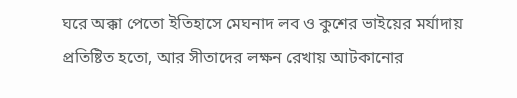ঘরে অক্কা পেতো ইতিহাসে মেঘনাদ লব ও কুশের ভাইয়ের মর্যাদায় প্রতিষ্টিত হতো, আর সীতাদের লক্ষন রেখায় আটকানোর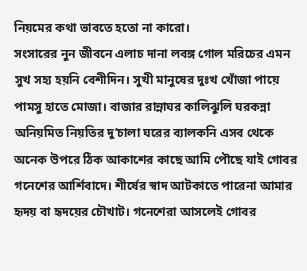নিয়মের কথা ভাবতে হতো না কারো।
সংসারের নুন জীবনে এলাচ দানা লবঙ্গ গোল মরিচের এমন সুখ সহ্য হয়নি বেশীদিন। সুখী মানুষের দুঃখ খোঁজা পায়ে পামসু হাতে মোজা। বাজার রান্নাঘর কালিঝুলি ঘরকন্না অনিয়মিত নিয়তির দু’চালা ঘরের ব্যালকনি এসব থেকে অনেক উপরে ঠিক আকাশের কাছে আমি পৌছে যাই গোবর গনেশের আর্শিবাদে। শীর্ষের স্বাদ আটকাতে পারেনা আমার হৃদয় বা হৃদয়ের চৌখাট। গনেশেরা আসলেই গোবর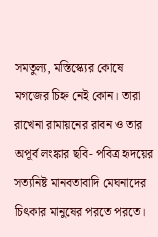সমতুল্য, মস্তিস্ক্যের কোষে মগজের চিহ্ন নেই কোন। তারা রাখেনা রামায়নের রাবন ও তার অপূর্ব লংঙ্কার ছবি- পবিত্র হৃদয়ের সত্যনিষ্ট মানবতাবাদি মেঘনাদের চিৎকার মানুষের পরতে পরতে।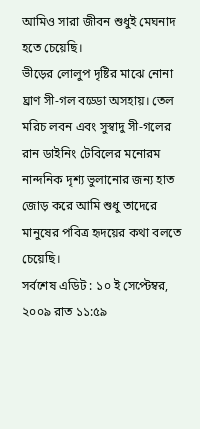আমিও সারা জীবন শুধুই মেঘনাদ হতে চেয়েছি।
ভীড়ের লোলুপ দৃষ্টির মাঝে নোনা ঘ্রাণ সী-গল বড্ডো অসহায়। তেল মরিচ লবন এবং সুস্বাদু সী-গলের রান ডাইনিং টেবিলের মনোরম নান্দনিক দৃশ্য ভুলানোর জন্য হাত জোড় করে আমি শুধু তাদেরে মানুষের পবিত্র হৃদয়ের কথা বলতে চেয়েছি।
সর্বশেষ এডিট : ১০ ই সেপ্টেম্বর, ২০০৯ রাত ১১:৫৯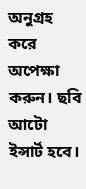অনুগ্রহ করে অপেক্ষা করুন। ছবি আটো ইন্সার্ট হবে।